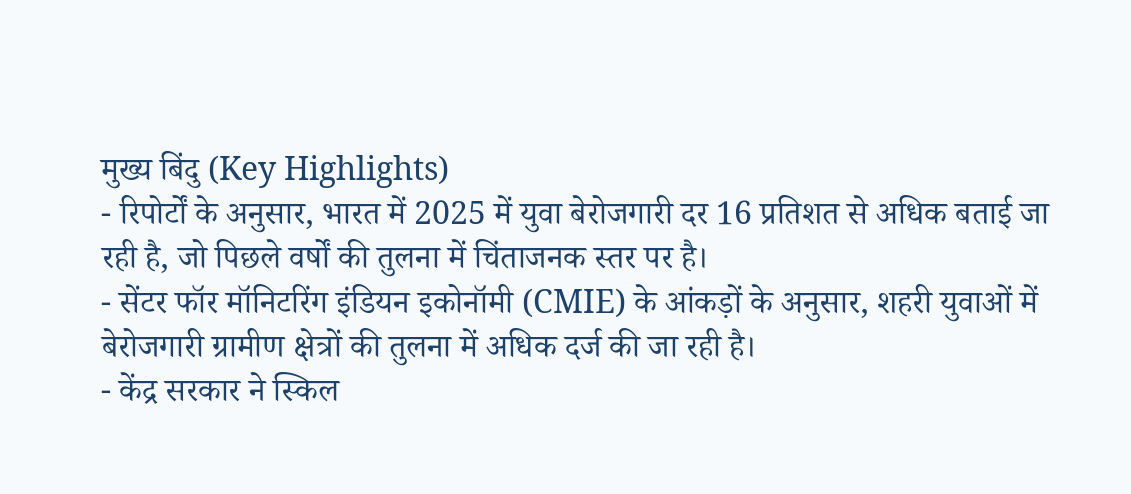मुख्य बिंदु (Key Highlights)
- रिपोर्टों के अनुसार, भारत में 2025 में युवा बेरोजगारी दर 16 प्रतिशत से अधिक बताई जा रही है, जो पिछले वर्षों की तुलना में चिंताजनक स्तर पर है।
- सेंटर फॉर मॉनिटरिंग इंडियन इकोनॉमी (CMIE) के आंकड़ों के अनुसार, शहरी युवाओं में बेरोजगारी ग्रामीण क्षेत्रों की तुलना में अधिक दर्ज की जा रही है।
- केंद्र सरकार ने स्किल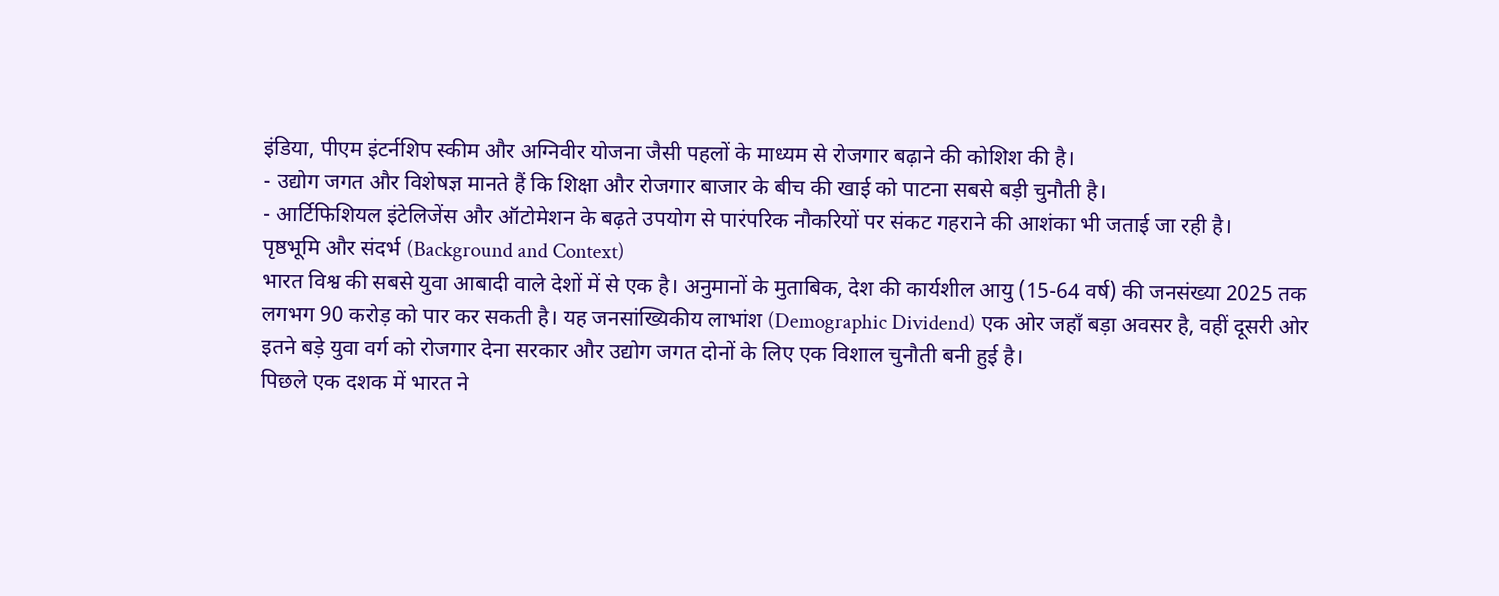इंडिया, पीएम इंटर्नशिप स्कीम और अग्निवीर योजना जैसी पहलों के माध्यम से रोजगार बढ़ाने की कोशिश की है।
- उद्योग जगत और विशेषज्ञ मानते हैं कि शिक्षा और रोजगार बाजार के बीच की खाई को पाटना सबसे बड़ी चुनौती है।
- आर्टिफिशियल इंटेलिजेंस और ऑटोमेशन के बढ़ते उपयोग से पारंपरिक नौकरियों पर संकट गहराने की आशंका भी जताई जा रही है।
पृष्ठभूमि और संदर्भ (Background and Context)
भारत विश्व की सबसे युवा आबादी वाले देशों में से एक है। अनुमानों के मुताबिक, देश की कार्यशील आयु (15-64 वर्ष) की जनसंख्या 2025 तक लगभग 90 करोड़ को पार कर सकती है। यह जनसांख्यिकीय लाभांश (Demographic Dividend) एक ओर जहाँ बड़ा अवसर है, वहीं दूसरी ओर इतने बड़े युवा वर्ग को रोजगार देना सरकार और उद्योग जगत दोनों के लिए एक विशाल चुनौती बनी हुई है।
पिछले एक दशक में भारत ने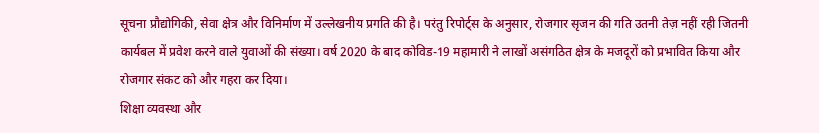सूचना प्रौद्योगिकी, सेवा क्षेत्र और विनिर्माण में उल्लेखनीय प्रगति की है। परंतु रिपोर्ट्स के अनुसार, रोजगार सृजन की गति उतनी तेज़ नहीं रही जितनी कार्यबल में प्रवेश करने वाले युवाओं की संख्या। वर्ष 2020 के बाद कोविड-19 महामारी ने लाखों असंगठित क्षेत्र के मजदूरों को प्रभावित किया और रोजगार संकट को और गहरा कर दिया।
शिक्षा व्यवस्था और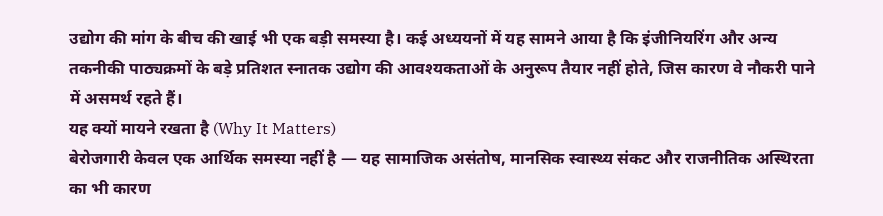उद्योग की मांग के बीच की खाई भी एक बड़ी समस्या है। कई अध्ययनों में यह सामने आया है कि इंजीनियरिंग और अन्य तकनीकी पाठ्यक्रमों के बड़े प्रतिशत स्नातक उद्योग की आवश्यकताओं के अनुरूप तैयार नहीं होते, जिस कारण वे नौकरी पाने में असमर्थ रहते हैं।
यह क्यों मायने रखता है (Why It Matters)
बेरोजगारी केवल एक आर्थिक समस्या नहीं है — यह सामाजिक असंतोष, मानसिक स्वास्थ्य संकट और राजनीतिक अस्थिरता का भी कारण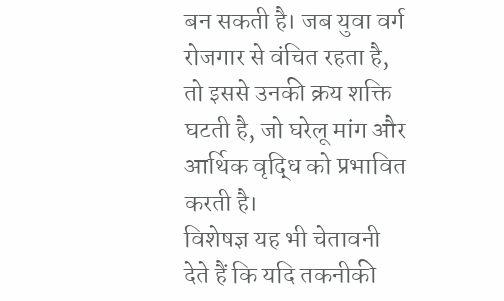बन सकती है। जब युवा वर्ग रोजगार से वंचित रहता है, तो इससे उनकी क्रय शक्ति घटती है, जो घरेलू मांग और आर्थिक वृद्धि को प्रभावित करती है।
विशेषज्ञ यह भी चेतावनी देते हैं कि यदि तकनीकी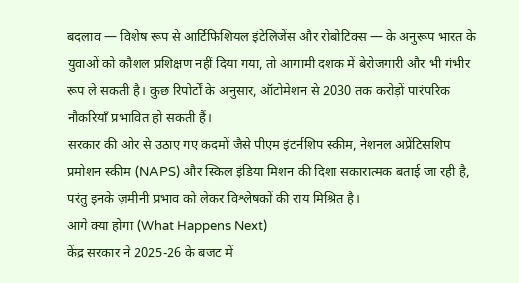बदलाव — विशेष रूप से आर्टिफिशियल इंटेलिजेंस और रोबोटिक्स — के अनुरूप भारत के युवाओं को कौशल प्रशिक्षण नहीं दिया गया, तो आगामी दशक में बेरोजगारी और भी गंभीर रूप ले सकती है। कुछ रिपोर्टों के अनुसार, ऑटोमेशन से 2030 तक करोड़ों पारंपरिक नौकरियाँ प्रभावित हो सकती हैं।
सरकार की ओर से उठाए गए कदमों जैसे पीएम इंटर्नशिप स्कीम, नेशनल अप्रेंटिसशिप प्रमोशन स्कीम (NAPS) और स्किल इंडिया मिशन की दिशा सकारात्मक बताई जा रही है, परंतु इनके ज़मीनी प्रभाव को लेकर विश्लेषकों की राय मिश्रित है।
आगे क्या होगा (What Happens Next)
केंद्र सरकार ने 2025-26 के बजट में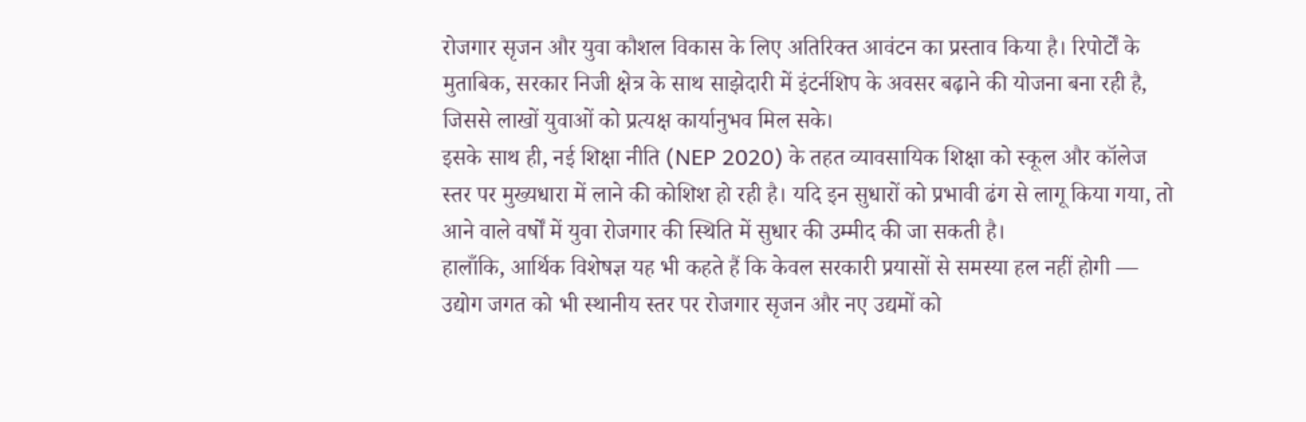रोजगार सृजन और युवा कौशल विकास के लिए अतिरिक्त आवंटन का प्रस्ताव किया है। रिपोर्टों के मुताबिक, सरकार निजी क्षेत्र के साथ साझेदारी में इंटर्नशिप के अवसर बढ़ाने की योजना बना रही है, जिससे लाखों युवाओं को प्रत्यक्ष कार्यानुभव मिल सके।
इसके साथ ही, नई शिक्षा नीति (NEP 2020) के तहत व्यावसायिक शिक्षा को स्कूल और कॉलेज स्तर पर मुख्यधारा में लाने की कोशिश हो रही है। यदि इन सुधारों को प्रभावी ढंग से लागू किया गया, तो आने वाले वर्षों में युवा रोजगार की स्थिति में सुधार की उम्मीद की जा सकती है।
हालाँकि, आर्थिक विशेषज्ञ यह भी कहते हैं कि केवल सरकारी प्रयासों से समस्या हल नहीं होगी — उद्योग जगत को भी स्थानीय स्तर पर रोजगार सृजन और नए उद्यमों को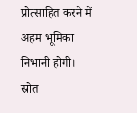प्रोत्साहित करने में अहम भूमिका निभानी होगी।
स्रोत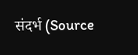संदर्भ (Source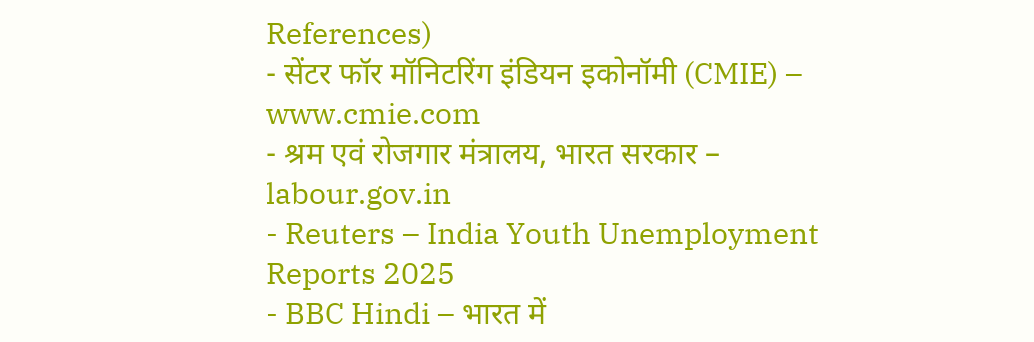References)
- सेंटर फॉर मॉनिटरिंग इंडियन इकोनॉमी (CMIE) – www.cmie.com
- श्रम एवं रोजगार मंत्रालय, भारत सरकार – labour.gov.in
- Reuters – India Youth Unemployment Reports 2025
- BBC Hindi – भारत में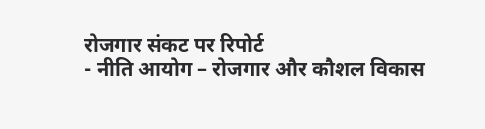रोजगार संकट पर रिपोर्ट
- नीति आयोग – रोजगार और कौशल विकास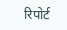रिपोर्ट